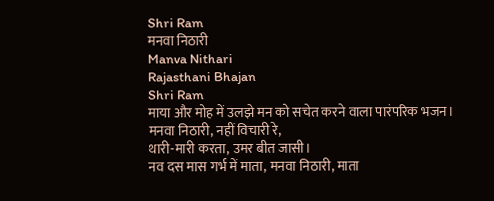Shri Ram
मनवा निठारी
Manva Nithari
Rajasthani Bhajan
Shri Ram
माया और मोह में उलझे मन को सचेत करने वाला पारंपरिक भजन।
मनवा निठारी, नहीं विचारी रे,
थारी-मारी करता, उमर बीत जासी।
नव दस मास गर्भ में माता, मनवा निठारी, माता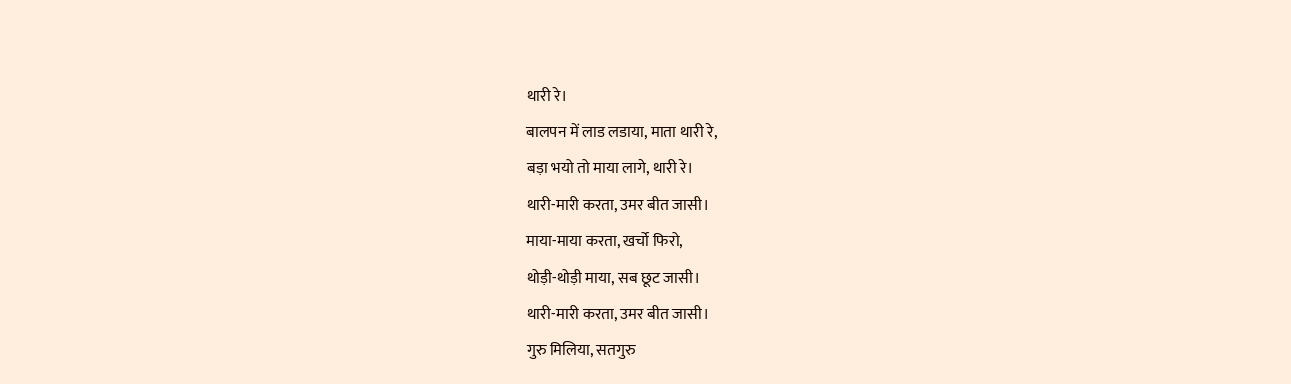थारी रे।
बालपन में लाड लडाया, माता थारी रे,
बड़ा भयो तो माया लागे, थारी रे।
थारी-मारी करता, उमर बीत जासी।
माया-माया करता, खर्चो फिरो,
थोड़ी-थोड़ी माया, सब छूट जासी।
थारी-मारी करता, उमर बीत जासी।
गुरु मिलिया, सतगुरु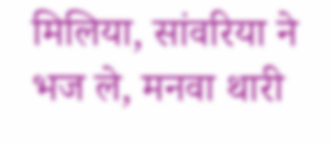मिलिया, सांवरिया ने भज ले, मनवा थारी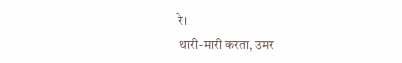रे।
थारी-मारी करता, उमर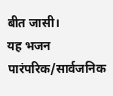बीत जासी।
यह भजन पारंपरिक/सार्वजनिक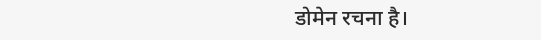डोमेन रचना है।